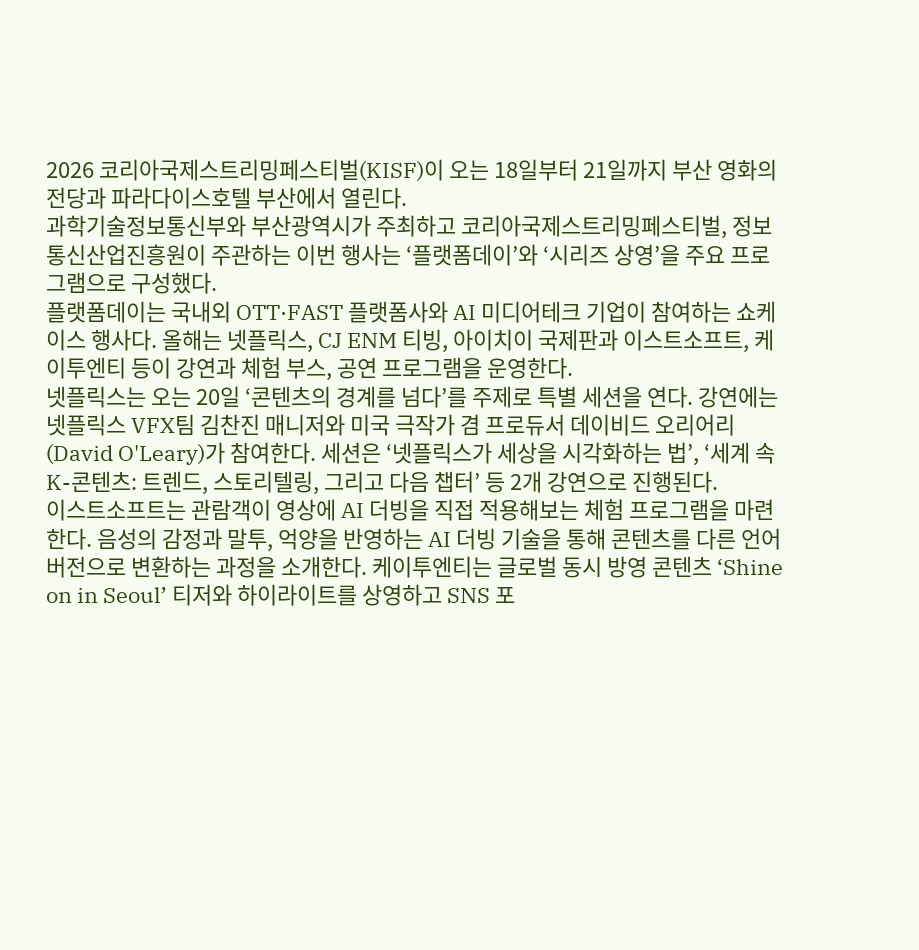2026 코리아국제스트리밍페스티벌(KISF)이 오는 18일부터 21일까지 부산 영화의전당과 파라다이스호텔 부산에서 열린다.
과학기술정보통신부와 부산광역시가 주최하고 코리아국제스트리밍페스티벌, 정보통신산업진흥원이 주관하는 이번 행사는 ‘플랫폼데이’와 ‘시리즈 상영’을 주요 프로그램으로 구성했다.
플랫폼데이는 국내외 OTT·FAST 플랫폼사와 AI 미디어테크 기업이 참여하는 쇼케이스 행사다. 올해는 넷플릭스, CJ ENM 티빙, 아이치이 국제판과 이스트소프트, 케이투엔티 등이 강연과 체험 부스, 공연 프로그램을 운영한다.
넷플릭스는 오는 20일 ‘콘텐츠의 경계를 넘다’를 주제로 특별 세션을 연다. 강연에는 넷플릭스 VFX팀 김찬진 매니저와 미국 극작가 겸 프로듀서 데이비드 오리어리(David O'Leary)가 참여한다. 세션은 ‘넷플릭스가 세상을 시각화하는 법’, ‘세계 속 K-콘텐츠: 트렌드, 스토리텔링, 그리고 다음 챕터’ 등 2개 강연으로 진행된다.
이스트소프트는 관람객이 영상에 AI 더빙을 직접 적용해보는 체험 프로그램을 마련한다. 음성의 감정과 말투, 억양을 반영하는 AI 더빙 기술을 통해 콘텐츠를 다른 언어 버전으로 변환하는 과정을 소개한다. 케이투엔티는 글로벌 동시 방영 콘텐츠 ‘Shine on in Seoul’ 티저와 하이라이트를 상영하고 SNS 포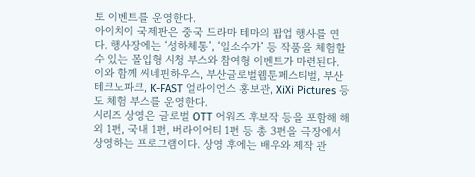토 이벤트를 운영한다.
아이치이 국제판은 중국 드라마 테마의 팝업 행사를 연다. 행사장에는 ‘성하체통’, ‘일소수가’ 등 작품을 체험할 수 있는 몰입형 시청 부스와 참여형 이벤트가 마련된다. 이와 함께 씨네핀하우스, 부산글로벌웹툰페스티벌, 부산테크노파크, K-FAST 얼라이언스 홍보관, XiXi Pictures 등도 체험 부스를 운영한다.
시리즈 상영은 글로벌 OTT 어워즈 후보작 등을 포함해 해외 1편, 국내 1편, 버라이어티 1편 등 총 3편을 극장에서 상영하는 프로그램이다. 상영 후에는 배우와 제작 관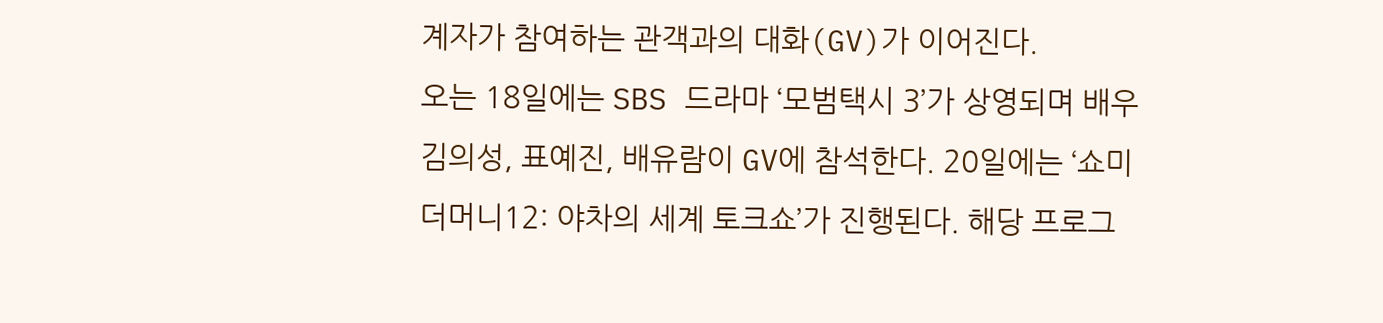계자가 참여하는 관객과의 대화(GV)가 이어진다.
오는 18일에는 SBS 드라마 ‘모범택시 3’가 상영되며 배우 김의성, 표예진, 배유람이 GV에 참석한다. 20일에는 ‘쇼미더머니12: 야차의 세계 토크쇼’가 진행된다. 해당 프로그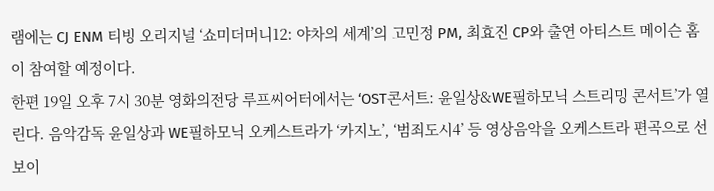램에는 CJ ENM 티빙 오리지널 ‘쇼미더머니12: 야차의 세계’의 고민정 PM, 최효진 CP와 출연 아티스트 메이슨 홈이 참여할 예정이다.
한편 19일 오후 7시 30분 영화의전당 루프씨어터에서는 ‘OST콘서트: 윤일상&WE필하모닉 스트리밍 콘서트’가 열린다. 음악감독 윤일상과 WE필하모닉 오케스트라가 ‘카지노’, ‘범죄도시4’ 등 영상음악을 오케스트라 편곡으로 선보이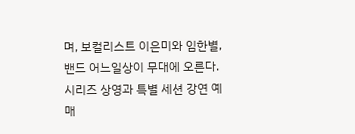며, 보컬리스트 이은미와 임한별, 밴드 어느일상이 무대에 오른다.
시리즈 상영과 특별 세션 강연 예매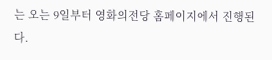는 오는 9일부터 영화의전당 홈페이지에서 진행된다.